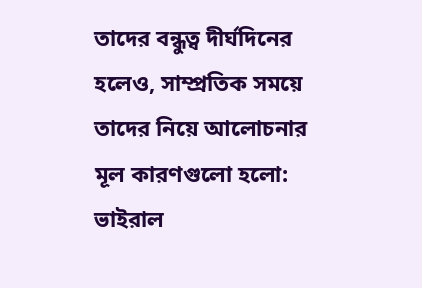তাদের বন্ধুত্ব দীর্ঘদিনের হলেও, সাম্প্রতিক সময়ে তাদের নিয়ে আলোচনার মূল কারণগুলো হলো:
ভাইরাল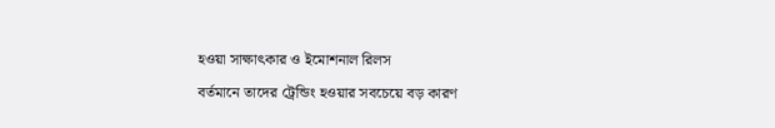হওয়া সাক্ষাৎকার ও ইমোশনাল রিলস
বর্তমানে তাদের ট্রেন্ডিং হওয়ার সবচেয়ে বড় কারণ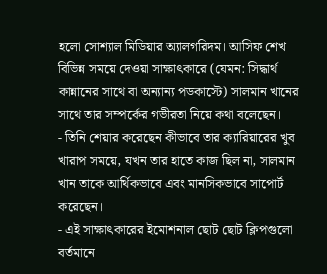হলো সোশ্যাল মিডিয়ার অ্যালগরিদম। আসিফ শেখ বিভিন্ন সময়ে দেওয়া সাক্ষাৎকারে (যেমন: সিদ্ধার্থ কান্নানের সাথে বা অন্যান্য পডকাস্টে) সালমান খানের সাথে তার সম্পর্কের গভীরতা নিয়ে কথা বলেছেন।
- তিনি শেয়ার করেছেন কীভাবে তার ক্যারিয়ারের খুব খারাপ সময়ে, যখন তার হাতে কাজ ছিল না, সালমান খান তাকে আর্থিকভাবে এবং মানসিকভাবে সাপোর্ট করেছেন।
- এই সাক্ষাৎকারের ইমোশনাল ছোট ছোট ক্লিপগুলো বর্তমানে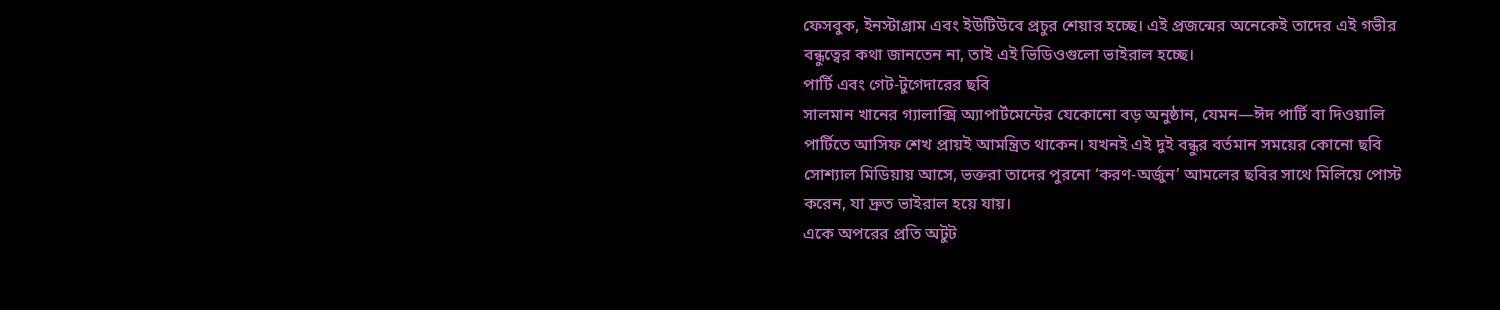ফেসবুক, ইনস্টাগ্রাম এবং ইউটিউবে প্রচুর শেয়ার হচ্ছে। এই প্রজন্মের অনেকেই তাদের এই গভীর বন্ধুত্বের কথা জানতেন না, তাই এই ভিডিওগুলো ভাইরাল হচ্ছে।
পার্টি এবং গেট-টুগেদারের ছবি
সালমান খানের গ্যালাক্সি অ্যাপার্টমেন্টের যেকোনো বড় অনুষ্ঠান, যেমন—ঈদ পার্টি বা দিওয়ালি পার্টিতে আসিফ শেখ প্রায়ই আমন্ত্রিত থাকেন। যখনই এই দুই বন্ধুর বর্তমান সময়ের কোনো ছবি সোশ্যাল মিডিয়ায় আসে, ভক্তরা তাদের পুরনো ‘করণ-অর্জুন’ আমলের ছবির সাথে মিলিয়ে পোস্ট করেন, যা দ্রুত ভাইরাল হয়ে যায়।
একে অপরের প্রতি অটুট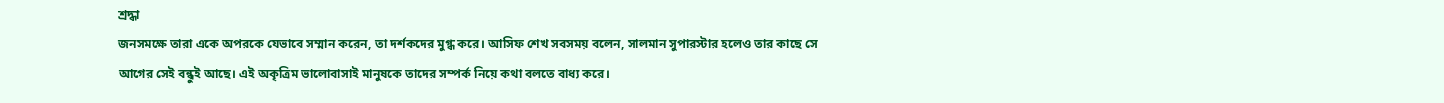শ্রদ্ধা
জনসমক্ষে তারা একে অপরকে যেভাবে সম্মান করেন, তা দর্শকদের মুগ্ধ করে। আসিফ শেখ সবসময় বলেন, সালমান সুপারস্টার হলেও তার কাছে সে আগের সেই বন্ধুই আছে। এই অকৃত্রিম ভালোবাসাই মানুষকে তাদের সম্পর্ক নিয়ে কথা বলতে বাধ্য করে।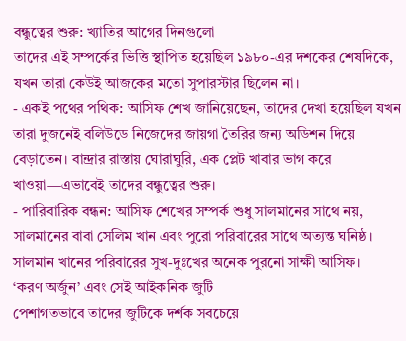বন্ধুত্বের শুরু: খ্যাতির আগের দিনগুলো
তাদের এই সম্পর্কের ভিত্তি স্থাপিত হয়েছিল ১৯৮০-এর দশকের শেষদিকে, যখন তারা কেউই আজকের মতো সুপারস্টার ছিলেন না।
- একই পথের পথিক: আসিফ শেখ জানিয়েছেন, তাদের দেখা হয়েছিল যখন তারা দুজনেই বলিউডে নিজেদের জায়গা তৈরির জন্য অডিশন দিয়ে বেড়াতেন। বান্দ্রার রাস্তায় ঘোরাঘুরি, এক প্লেট খাবার ভাগ করে খাওয়া—এভাবেই তাদের বন্ধুত্বের শুরু।
- পারিবারিক বন্ধন: আসিফ শেখের সম্পর্ক শুধু সালমানের সাথে নয়, সালমানের বাবা সেলিম খান এবং পুরো পরিবারের সাথে অত্যন্ত ঘনিষ্ঠ। সালমান খানের পরিবারের সুখ-দুঃখের অনেক পুরনো সাক্ষী আসিফ।
‘করণ অর্জুন’ এবং সেই আইকনিক জুটি
পেশাগতভাবে তাদের জুটিকে দর্শক সবচেয়ে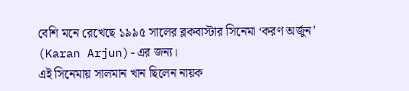বেশি মনে রেখেছে ১৯৯৫ সালের ব্লকবাস্টার সিনেমা ‘করণ অর্জুন’ (Karan Arjun)-এর জন্য।
এই সিনেমায় সালমান খান ছিলেন নায়ক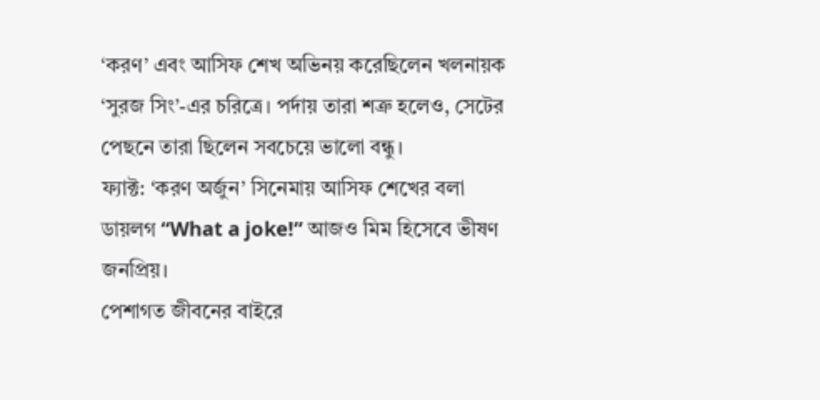‘করণ’ এবং আসিফ শেখ অভিনয় করেছিলেন খলনায়ক ‘সুরজ সিং’-এর চরিত্রে। পর্দায় তারা শত্রু হলেও, সেটের পেছনে তারা ছিলেন সবচেয়ে ভালো বন্ধু।
ফ্যাক্ট: ‘করণ অর্জুন’ সিনেমায় আসিফ শেখের বলা ডায়লগ “What a joke!” আজও মিম হিসেবে ভীষণ জনপ্রিয়।
পেশাগত জীবনের বাইরে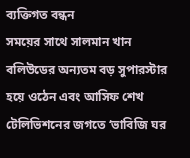ব্যক্তিগত বন্ধন
সময়ের সাথে সালমান খান বলিউডের অন্যতম বড় সুপারস্টার হয়ে ওঠেন এবং আসিফ শেখ টেলিভিশনের জগতে ‘ভাবিজি ঘর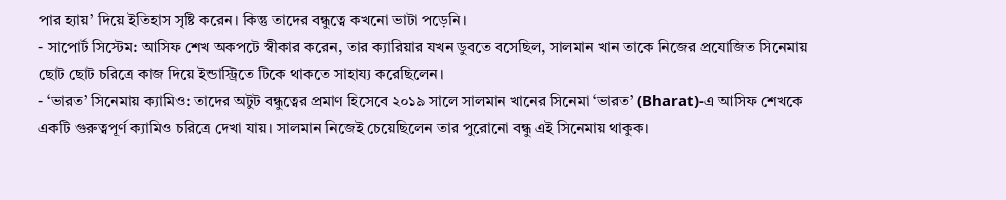পার হ্যায়’ দিয়ে ইতিহাস সৃষ্টি করেন। কিন্তু তাদের বন্ধুত্বে কখনো ভাটা পড়েনি।
- সাপোর্ট সিস্টেম: আসিফ শেখ অকপটে স্বীকার করেন, তার ক্যারিয়ার যখন ডুবতে বসেছিল, সালমান খান তাকে নিজের প্রযোজিত সিনেমায় ছোট ছোট চরিত্রে কাজ দিয়ে ইন্ডাস্ট্রিতে টিকে থাকতে সাহায্য করেছিলেন।
- ‘ভারত’ সিনেমায় ক্যামিও: তাদের অটুট বন্ধুত্বের প্রমাণ হিসেবে ২০১৯ সালে সালমান খানের সিনেমা ‘ভারত’ (Bharat)-এ আসিফ শেখকে একটি গুরুত্বপূর্ণ ক্যামিও চরিত্রে দেখা যায়। সালমান নিজেই চেয়েছিলেন তার পুরোনো বন্ধু এই সিনেমায় থাকুক।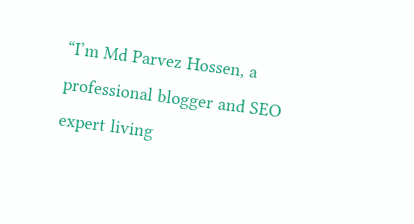“I’m Md Parvez Hossen, a professional blogger and SEO expert living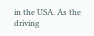in the USA. As the driving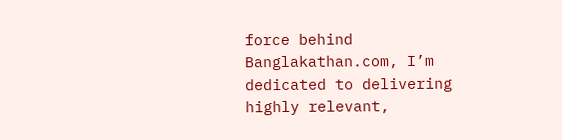force behind Banglakathan.com, I’m dedicated to delivering highly relevant,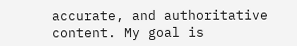accurate, and authoritative content. My goal is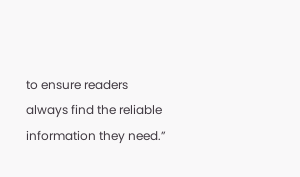to ensure readers always find the reliable information they need.”